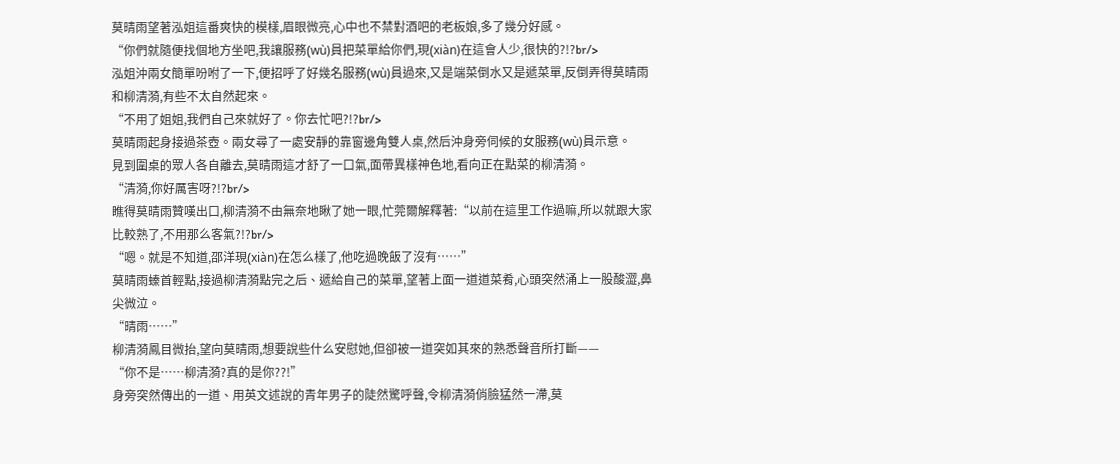莫晴雨望著泓姐這番爽快的模樣,眉眼微亮,心中也不禁對酒吧的老板娘,多了幾分好感。
“你們就隨便找個地方坐吧,我讓服務(wù)員把菜單給你們,現(xiàn)在這會人少,很快的?!?br/>
泓姐沖兩女簡單吩咐了一下,便招呼了好幾名服務(wù)員過來,又是端菜倒水又是遞菜單,反倒弄得莫晴雨和柳清漪,有些不太自然起來。
“不用了姐姐,我們自己來就好了。你去忙吧?!?br/>
莫晴雨起身接過茶壺。兩女尋了一處安靜的靠窗邊角雙人桌,然后沖身旁伺候的女服務(wù)員示意。
見到圍桌的眾人各自離去,莫晴雨這才舒了一口氣,面帶異樣神色地,看向正在點菜的柳清漪。
“清漪,你好厲害呀?!?br/>
瞧得莫晴雨贊嘆出口,柳清漪不由無奈地瞅了她一眼,忙莞爾解釋著:“以前在這里工作過嘛,所以就跟大家比較熟了,不用那么客氣?!?br/>
“嗯。就是不知道,邵洋現(xiàn)在怎么樣了,他吃過晚飯了沒有……”
莫晴雨螓首輕點,接過柳清漪點完之后、遞給自己的菜單,望著上面一道道菜肴,心頭突然涌上一股酸澀,鼻尖微泣。
“晴雨……”
柳清漪鳳目微抬,望向莫晴雨,想要說些什么安慰她,但卻被一道突如其來的熟悉聲音所打斷——
“你不是……柳清漪?真的是你??!”
身旁突然傳出的一道、用英文述說的青年男子的陡然驚呼聲,令柳清漪俏臉猛然一滯,莫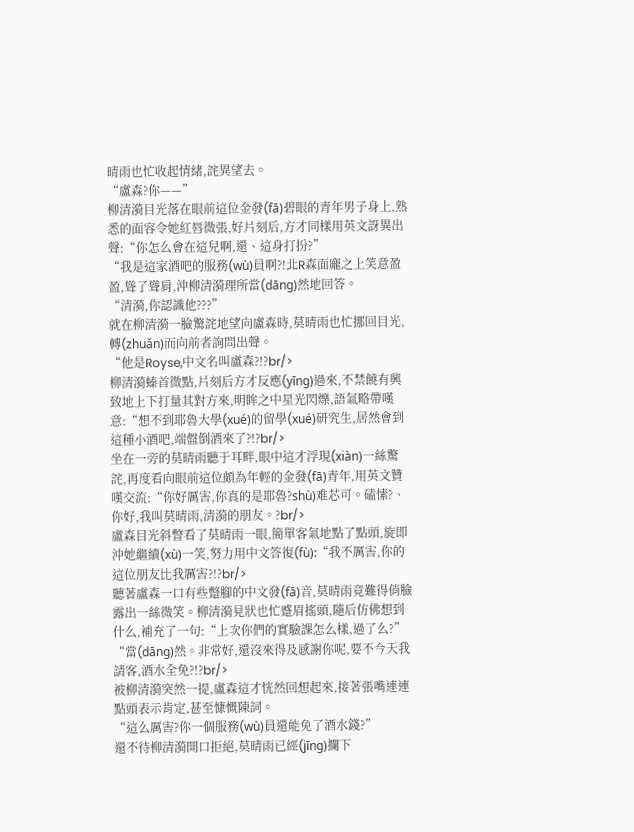晴雨也忙收起情緒,詫異望去。
“盧森?你——”
柳清漪目光落在眼前這位金發(fā)碧眼的青年男子身上,熟悉的面容令她紅唇微張,好片刻后,方才同樣用英文訝異出聲:“你怎么會在這兒啊,還、這身打扮?”
“我是這家酒吧的服務(wù)員啊?!北R森面龐之上笑意盈盈,聳了聳肩,沖柳清漪理所當(dāng)然地回答。
“清漪,你認識他???”
就在柳清漪一臉驚詫地望向盧森時,莫晴雨也忙挪回目光,轉(zhuǎn)而向前者詢問出聲。
“他是Royse,中文名叫盧森?!?br/>
柳清漪螓首微點,片刻后方才反應(yīng)過來,不禁饒有興致地上下打量其對方來,明眸之中星光閃爍,語氣略帶嘆意:“想不到耶魯大學(xué)的留學(xué)研究生,居然會到這種小酒吧,端盤倒酒來了?!?br/>
坐在一旁的莫晴雨聽于耳畔,眼中這才浮現(xiàn)一絲驚詫,再度看向眼前這位頗為年輕的金發(fā)青年,用英文贊嘆交流:“你好厲害,你真的是耶魯?shù)难芯可。磕愫?、你好,我叫莫晴雨,清漪的朋友。?br/>
盧森目光斜瞥看了莫晴雨一眼,簡單客氣地點了點頭,旋即沖她繼續(xù)一笑,努力用中文答復(fù):“我不厲害,你的這位朋友比我厲害?!?br/>
聽著盧森一口有些蹩腳的中文發(fā)音,莫晴雨竟難得俏臉露出一絲微笑。柳清漪見狀也忙蹙眉搖頭,隨后仿佛想到什么,補充了一句:“上次你們的實驗課怎么樣,過了么?”
“當(dāng)然。非常好,還沒來得及感謝你呢,要不今天我請客,酒水全免?!?br/>
被柳清漪突然一提,盧森這才恍然回想起來,接著張嘴連連點頭表示肯定,甚至慷慨陳詞。
“這么厲害?你一個服務(wù)員還能免了酒水錢?”
還不待柳清漪開口拒絕,莫晴雨已經(jīng)攔下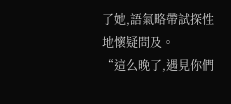了她,語氣略帶試探性地懷疑問及。
“這么晚了,遇見你們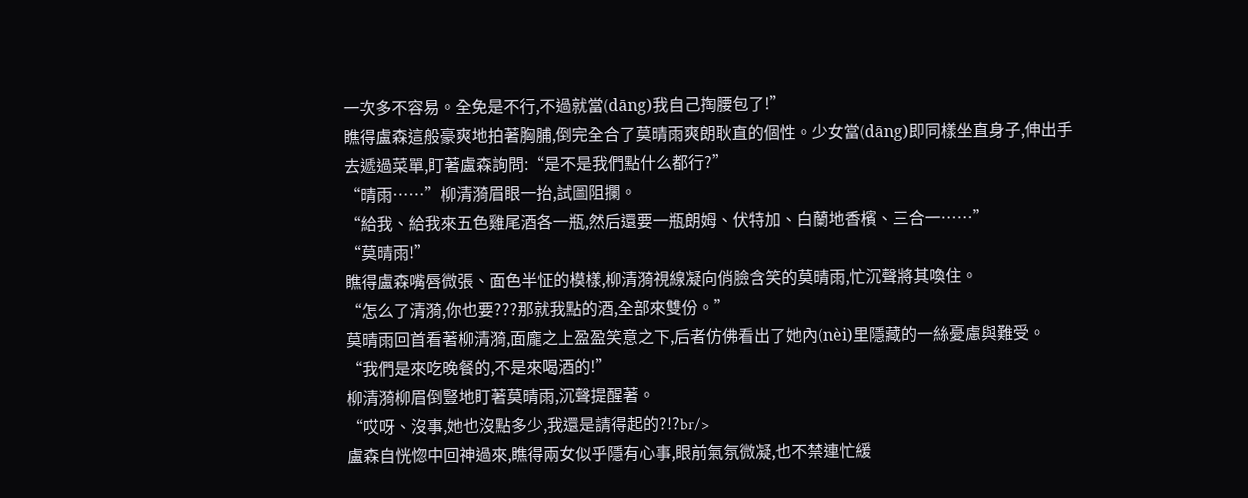一次多不容易。全免是不行,不過就當(dāng)我自己掏腰包了!”
瞧得盧森這般豪爽地拍著胸脯,倒完全合了莫晴雨爽朗耿直的個性。少女當(dāng)即同樣坐直身子,伸出手去遞過菜單,盯著盧森詢問:“是不是我們點什么都行?”
“晴雨……”柳清漪眉眼一抬,試圖阻攔。
“給我、給我來五色雞尾酒各一瓶,然后還要一瓶朗姆、伏特加、白蘭地香檳、三合一……”
“莫晴雨!”
瞧得盧森嘴唇微張、面色半怔的模樣,柳清漪視線凝向俏臉含笑的莫晴雨,忙沉聲將其喚住。
“怎么了清漪,你也要???那就我點的酒,全部來雙份。”
莫晴雨回首看著柳清漪,面龐之上盈盈笑意之下,后者仿佛看出了她內(nèi)里隱藏的一絲憂慮與難受。
“我們是來吃晚餐的,不是來喝酒的!”
柳清漪柳眉倒豎地盯著莫晴雨,沉聲提醒著。
“哎呀、沒事,她也沒點多少,我還是請得起的?!?br/>
盧森自恍惚中回神過來,瞧得兩女似乎隱有心事,眼前氣氛微凝,也不禁連忙緩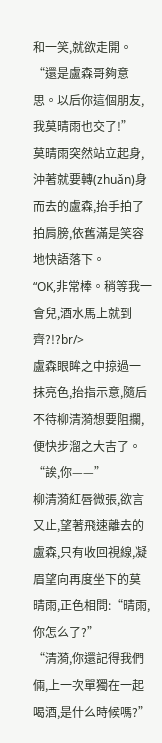和一笑,就欲走開。
“還是盧森哥夠意思。以后你這個朋友,我莫晴雨也交了!”
莫晴雨突然站立起身,沖著就要轉(zhuǎn)身而去的盧森,抬手拍了拍肩膀,依舊滿是笑容地快語落下。
“OK,非常棒。稍等我一會兒,酒水馬上就到齊?!?br/>
盧森眼眸之中掠過一抹亮色,抬指示意,隨后不待柳清漪想要阻攔,便快步溜之大吉了。
“誒,你——”
柳清漪紅唇微張,欲言又止,望著飛速離去的盧森,只有收回視線,凝眉望向再度坐下的莫晴雨,正色相問:“晴雨,你怎么了?”
“清漪,你還記得我們倆,上一次單獨在一起喝酒,是什么時候嗎?”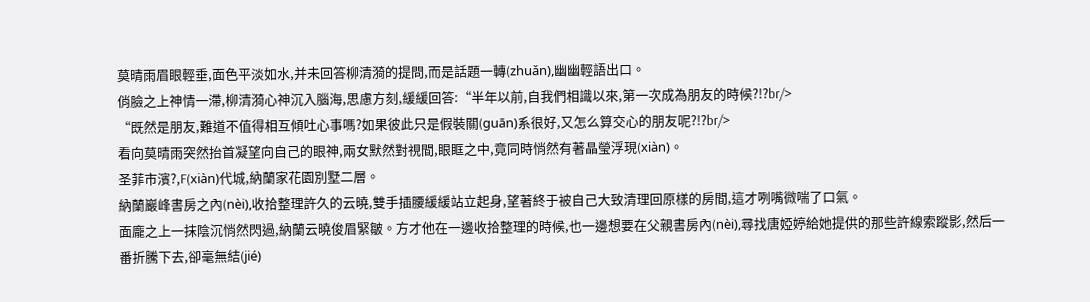莫晴雨眉眼輕垂,面色平淡如水,并未回答柳清漪的提問,而是話題一轉(zhuǎn),幽幽輕語出口。
俏臉之上神情一滯,柳清漪心神沉入腦海,思慮方刻,緩緩回答:“半年以前,自我們相識以來,第一次成為朋友的時候?!?br/>
“既然是朋友,難道不值得相互傾吐心事嗎?如果彼此只是假裝關(guān)系很好,又怎么算交心的朋友呢?!?br/>
看向莫晴雨突然抬首凝望向自己的眼神,兩女默然對視間,眼眶之中,竟同時悄然有著晶瑩浮現(xiàn)。
圣菲市濱?,F(xiàn)代城,納蘭家花園別墅二層。
納蘭巖峰書房之內(nèi),收拾整理許久的云曉,雙手插腰緩緩站立起身,望著終于被自己大致清理回原樣的房間,這才咧嘴微喘了口氣。
面龐之上一抹陰沉悄然閃過,納蘭云曉俊眉緊皺。方才他在一邊收拾整理的時候,也一邊想要在父親書房內(nèi),尋找唐婭婷給她提供的那些許線索蹤影,然后一番折騰下去,卻毫無結(jié)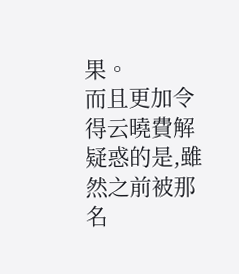果。
而且更加令得云曉費解疑惑的是,雖然之前被那名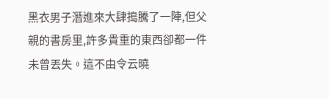黑衣男子潛進來大肆搗騰了一陣,但父親的書房里,許多貴重的東西卻都一件未曾丟失。這不由令云曉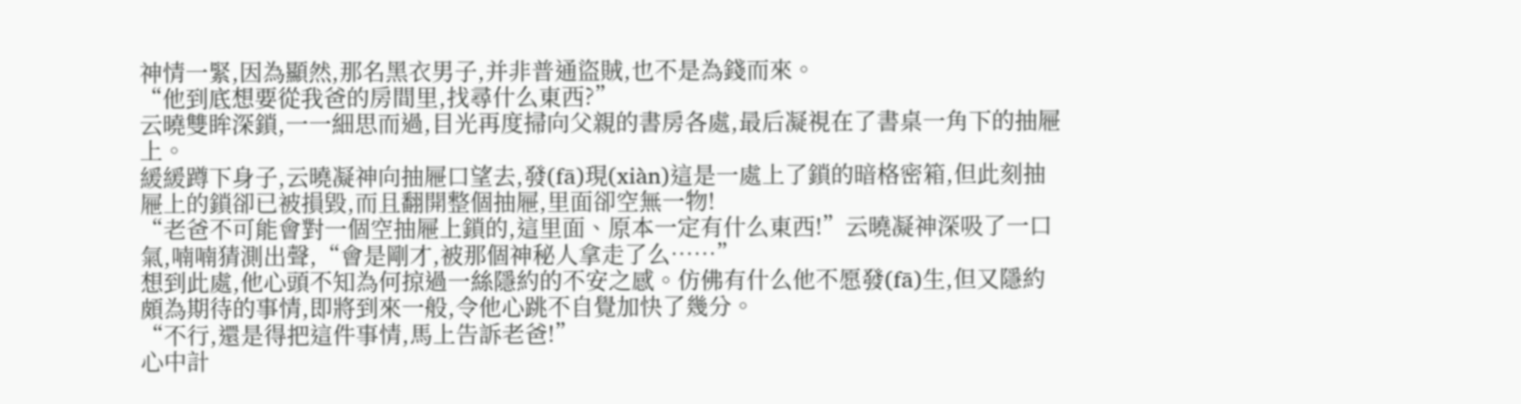神情一緊,因為顯然,那名黑衣男子,并非普通盜賊,也不是為錢而來。
“他到底想要從我爸的房間里,找尋什么東西?”
云曉雙眸深鎖,一一細思而過,目光再度掃向父親的書房各處,最后凝視在了書桌一角下的抽屜上。
緩緩蹲下身子,云曉凝神向抽屜口望去,發(fā)現(xiàn)這是一處上了鎖的暗格密箱,但此刻抽屜上的鎖卻已被損毀,而且翻開整個抽屜,里面卻空無一物!
“老爸不可能會對一個空抽屜上鎖的,這里面、原本一定有什么東西!”云曉凝神深吸了一口氣,喃喃猜測出聲,“會是剛才,被那個神秘人拿走了么……”
想到此處,他心頭不知為何掠過一絲隱約的不安之感。仿佛有什么他不愿發(fā)生,但又隱約頗為期待的事情,即將到來一般,令他心跳不自覺加快了幾分。
“不行,還是得把這件事情,馬上告訴老爸!”
心中計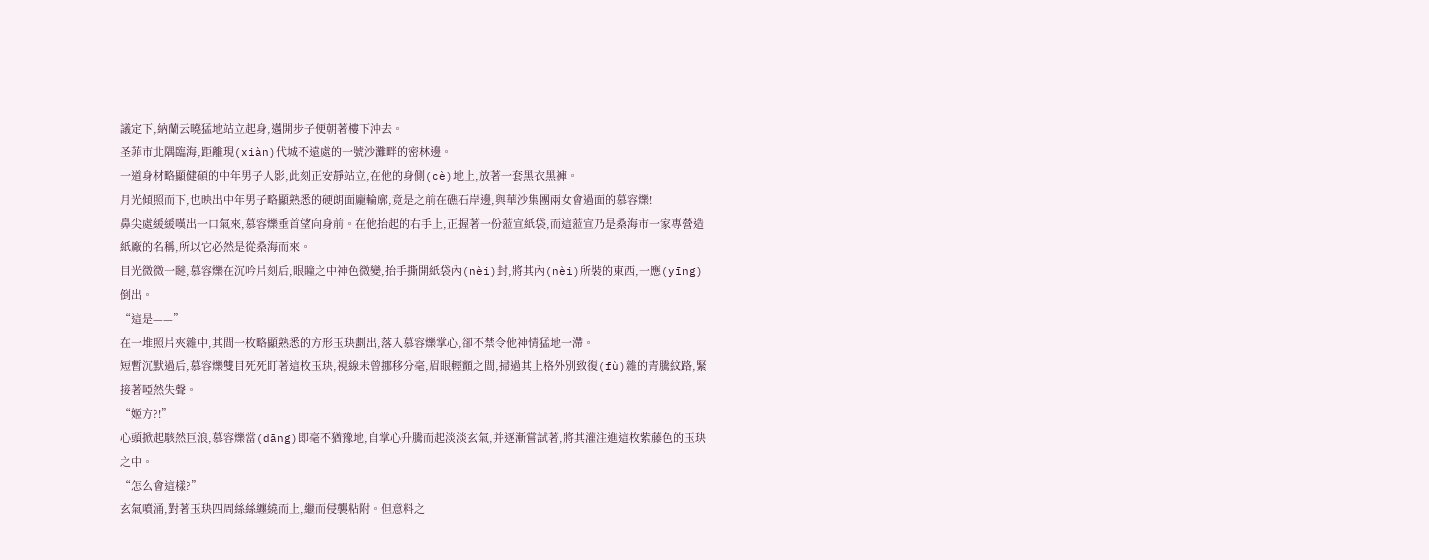議定下,納蘭云曉猛地站立起身,邁開步子便朝著樓下沖去。
圣菲市北隅臨海,距離現(xiàn)代城不遠處的一號沙灘畔的密林邊。
一道身材略顯健碩的中年男子人影,此刻正安靜站立,在他的身側(cè)地上,放著一套黑衣黑褲。
月光傾照而下,也映出中年男子略顯熟悉的硬朗面龐輪廓,竟是之前在礁石岸邊,與華沙集團兩女會過面的慕容爍!
鼻尖處緩緩嘆出一口氣來,慕容爍垂首望向身前。在他抬起的右手上,正握著一份蒞宣紙袋,而這蒞宣乃是桑海市一家專營造紙廠的名稱,所以它必然是從桑海而來。
目光微微一瞇,慕容爍在沉吟片刻后,眼瞳之中神色微變,抬手撕開紙袋內(nèi)封,將其內(nèi)所裝的東西,一應(yīng)倒出。
“這是——”
在一堆照片夾雜中,其間一枚略顯熟悉的方形玉玦劃出,落入慕容爍掌心,卻不禁令他神情猛地一滯。
短暫沉默過后,慕容爍雙目死死盯著這枚玉玦,視線未曾挪移分毫,眉眼輕顫之間,掃過其上格外別致復(fù)雜的青騰紋路,緊接著啞然失聲。
“姬方?!”
心頭掀起駭然巨浪,慕容爍當(dāng)即毫不猶豫地,自掌心升騰而起淡淡玄氣,并逐漸嘗試著,將其灌注進這枚紫藤色的玉玦之中。
“怎么會這樣?”
玄氣噴涌,對著玉玦四周絲絲纏繞而上,繼而侵襲粘附。但意料之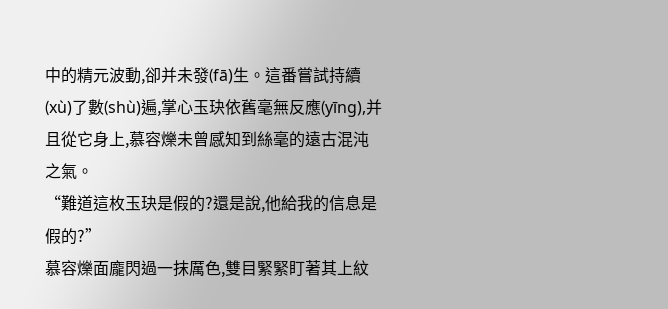中的精元波動,卻并未發(fā)生。這番嘗試持續(xù)了數(shù)遍,掌心玉玦依舊毫無反應(yīng),并且從它身上,慕容爍未曾感知到絲毫的遠古混沌之氣。
“難道這枚玉玦是假的?還是說,他給我的信息是假的?”
慕容爍面龐閃過一抹厲色,雙目緊緊盯著其上紋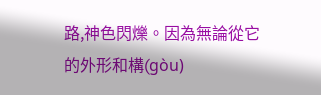路,神色閃爍。因為無論從它的外形和構(gòu)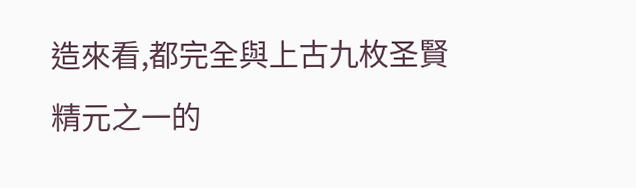造來看,都完全與上古九枚圣賢精元之一的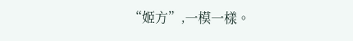“姬方”,一模一樣。